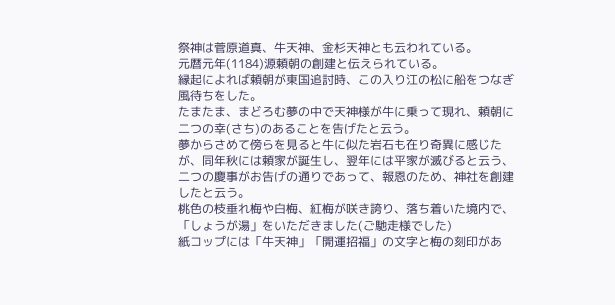祭神は菅原道真、牛天神、金杉天神とも云われている。
元暦元年(1184)源頼朝の創建と伝えられている。
縁起によれば頼朝が東国追討時、この入り江の松に船をつなぎ風待ちをした。
たまたま、まどろむ夢の中で天神様が牛に乗って現れ、頼朝に二つの幸(さち)のあることを告げたと云う。
夢からさめて傍らを見ると牛に似た岩石も在り奇異に感じたが、同年秋には頼家が誕生し、翌年には平家が滅びると云う、二つの慶事がお告げの通りであって、報恩のため、神社を創建したと云う。
桃色の枝垂れ梅や白梅、紅梅が咲き誇り、落ち着いた境内で、「しょうが湯」をいただきました(ご馳走様でした)
紙コップには「牛天神」「開運招福」の文字と梅の刻印があ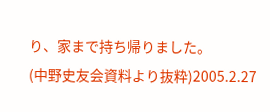り、家まで持ち帰りました。
(中野史友会資料より抜粋)2005.2.27